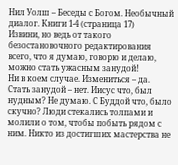Нил Уолш – Беседы с Богом. Необычный диалог. Книги 1-4 (страница 17)
Извини, но ведь от такого безостановочного редактирования всего, что я думаю, говорю и делаю, можно стать ужасным занудой!
Ни в коем случае. Измениться – да. Стать занудой – нет. Иисус что, был нудным? Не думаю. С Буддой что, было скучно? Люди стекались толпами и молили о том, чтобы побыть рядом с ним. Никто из достигших мастерства не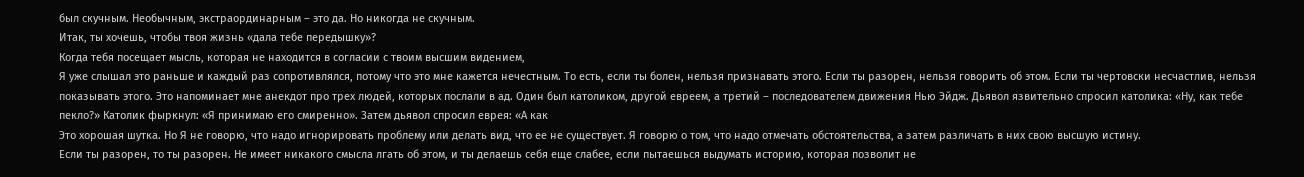был скучным. Необычным, экстраординарным – это да. Но никогда не скучным.
Итак, ты хочешь, чтобы твоя жизнь «дала тебе передышку»?
Когда тебя посещает мысль, которая не находится в согласии с твоим высшим видением,
Я уже слышал это раньше и каждый раз сопротивлялся, потому что это мне кажется нечестным. То есть, если ты болен, нельзя признавать этого. Если ты разорен, нельзя говорить об этом. Если ты чертовски несчастлив, нельзя показывать этого. Это напоминает мне анекдот про трех людей, которых послали в ад. Один был католиком, другой евреем, а третий – последователем движения Нью Эйдж. Дьявол язвительно спросил католика: «Ну, как тебе пекло?» Католик фыркнул: «Я принимаю его смиренно». Затем дьявол спросил еврея: «А как
Это хорошая шутка. Но Я не говорю, что надо игнорировать проблему или делать вид, что ее не существует. Я говорю о том, что надо отмечать обстоятельства, а затем различать в них свою высшую истину.
Если ты разорен, то ты разорен. Не имеет никакого смысла лгать об этом, и ты делаешь себя еще слабее, если пытаешься выдумать историю, которая позволит не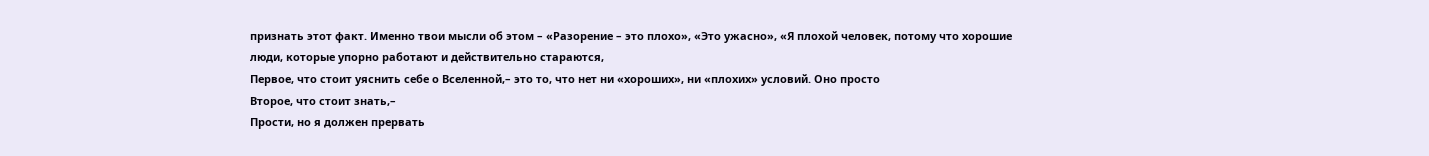признать этот факт. Именно твои мысли об этом – «Разорение – это плохо», «Это ужасно», «Я плохой человек, потому что хорошие люди, которые упорно работают и действительно стараются,
Первое, что стоит уяснить себе о Вселенной,– это то, что нет ни «хороших», ни «плохих» условий. Оно просто
Второе, что стоит знать,–
Прости, но я должен прервать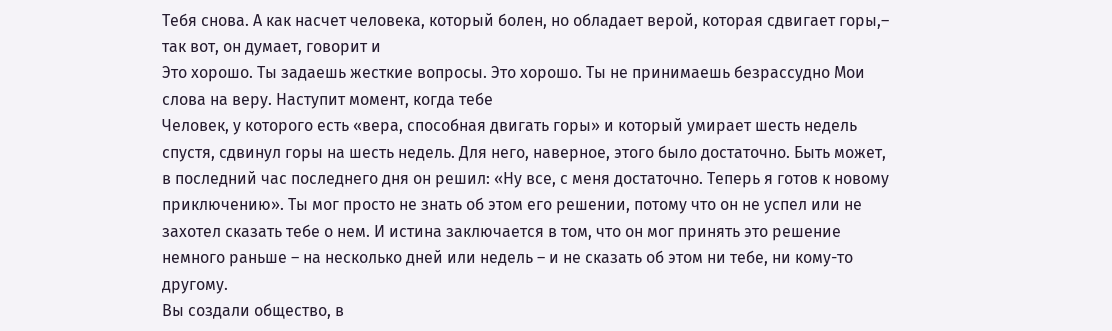Тебя снова. А как насчет человека, который болен, но обладает верой, которая сдвигает горы,– так вот, он думает, говорит и
Это хорошо. Ты задаешь жесткие вопросы. Это хорошо. Ты не принимаешь безрассудно Мои слова на веру. Наступит момент, когда тебе
Человек, у которого есть «вера, способная двигать горы» и который умирает шесть недель спустя, сдвинул горы на шесть недель. Для него, наверное, этого было достаточно. Быть может, в последний час последнего дня он решил: «Ну все, с меня достаточно. Теперь я готов к новому приключению». Ты мог просто не знать об этом его решении, потому что он не успел или не захотел сказать тебе о нем. И истина заключается в том, что он мог принять это решение немного раньше – на несколько дней или недель – и не сказать об этом ни тебе, ни кому-то другому.
Вы создали общество, в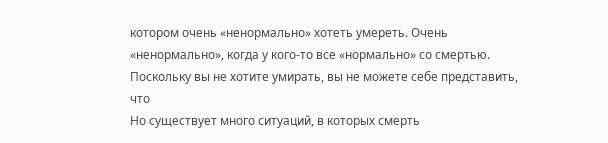котором очень «ненормально» хотеть умереть. Очень «ненормально», когда у кого-то все «нормально» со смертью. Поскольку вы не хотите умирать, вы не можете себе представить, что
Но существует много ситуаций, в которых смерть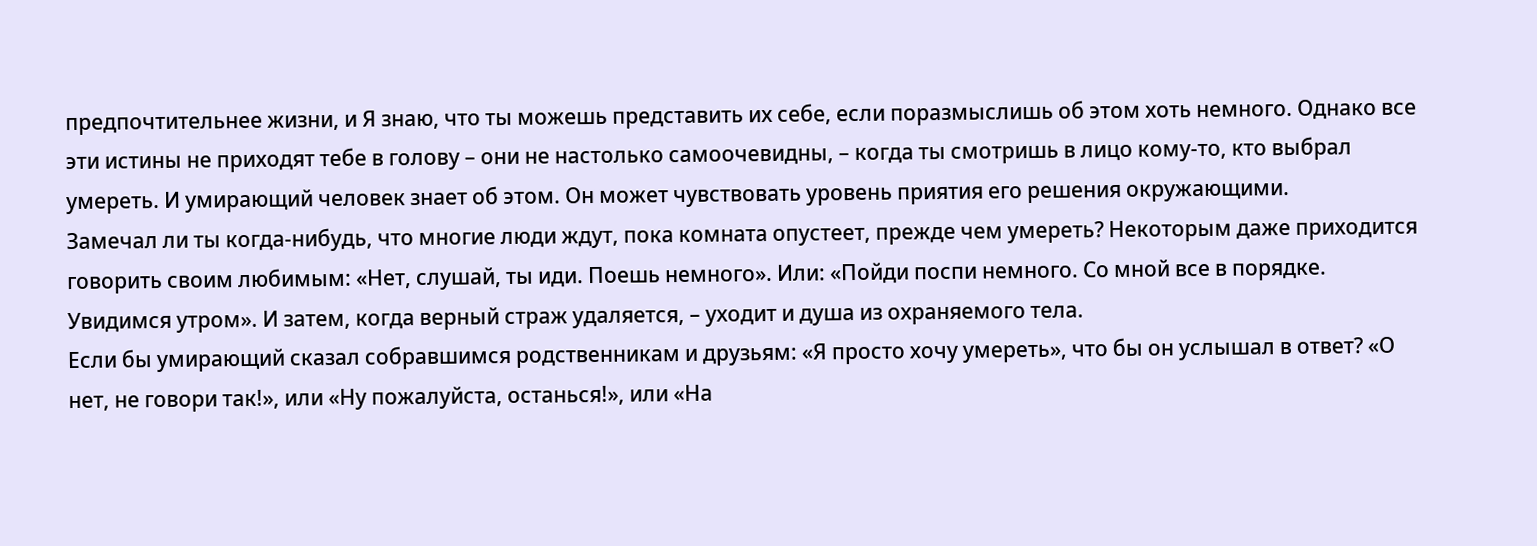предпочтительнее жизни, и Я знаю, что ты можешь представить их себе, если поразмыслишь об этом хоть немного. Однако все эти истины не приходят тебе в голову – они не настолько самоочевидны, – когда ты смотришь в лицо кому-то, кто выбрал умереть. И умирающий человек знает об этом. Он может чувствовать уровень приятия его решения окружающими.
Замечал ли ты когда-нибудь, что многие люди ждут, пока комната опустеет, прежде чем умереть? Некоторым даже приходится говорить своим любимым: «Нет, слушай, ты иди. Поешь немного». Или: «Пойди поспи немного. Со мной все в порядке. Увидимся утром». И затем, когда верный страж удаляется, – уходит и душа из охраняемого тела.
Если бы умирающий сказал собравшимся родственникам и друзьям: «Я просто хочу умереть», что бы он услышал в ответ? «О нет, не говори так!», или «Ну пожалуйста, останься!», или «На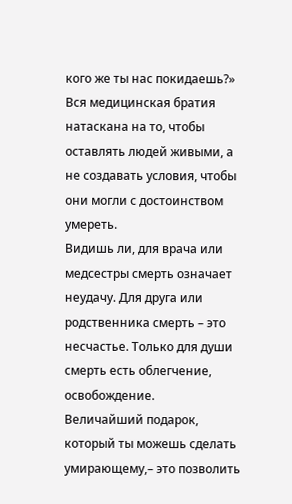кого же ты нас покидаешь?»
Вся медицинская братия натаскана на то, чтобы оставлять людей живыми, а не создавать условия, чтобы они могли с достоинством умереть.
Видишь ли, для врача или медсестры смерть означает неудачу. Для друга или родственника смерть – это несчастье. Только для души смерть есть облегчение, освобождение.
Величайший подарок, который ты можешь сделать умирающему,– это позволить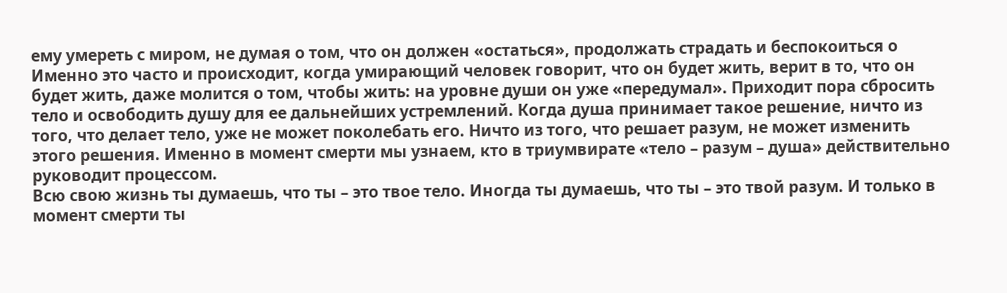ему умереть с миром, не думая о том, что он должен «остаться», продолжать страдать и беспокоиться о
Именно это часто и происходит, когда умирающий человек говорит, что он будет жить, верит в то, что он будет жить, даже молится о том, чтобы жить: на уровне души он уже «передумал». Приходит пора сбросить тело и освободить душу для ее дальнейших устремлений. Когда душа принимает такое решение, ничто из того, что делает тело, уже не может поколебать его. Ничто из того, что решает разум, не может изменить этого решения. Именно в момент смерти мы узнаем, кто в триумвирате «тело – разум – душа» действительно руководит процессом.
Всю свою жизнь ты думаешь, что ты – это твое тело. Иногда ты думаешь, что ты – это твой разум. И только в момент смерти ты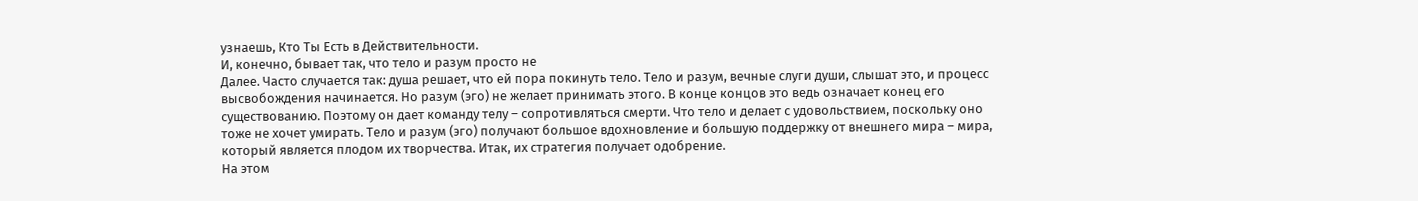узнаешь, Кто Ты Есть в Действительности.
И, конечно, бывает так, что тело и разум просто не
Далее. Часто случается так: душа решает, что ей пора покинуть тело. Тело и разум, вечные слуги души, слышат это, и процесс высвобождения начинается. Но разум (эго) не желает принимать этого. В конце концов это ведь означает конец его существованию. Поэтому он дает команду телу – сопротивляться смерти. Что тело и делает с удовольствием, поскольку оно тоже не хочет умирать. Тело и разум (эго) получают большое вдохновление и большую поддержку от внешнего мира – мира, который является плодом их творчества. Итак, их стратегия получает одобрение.
На этом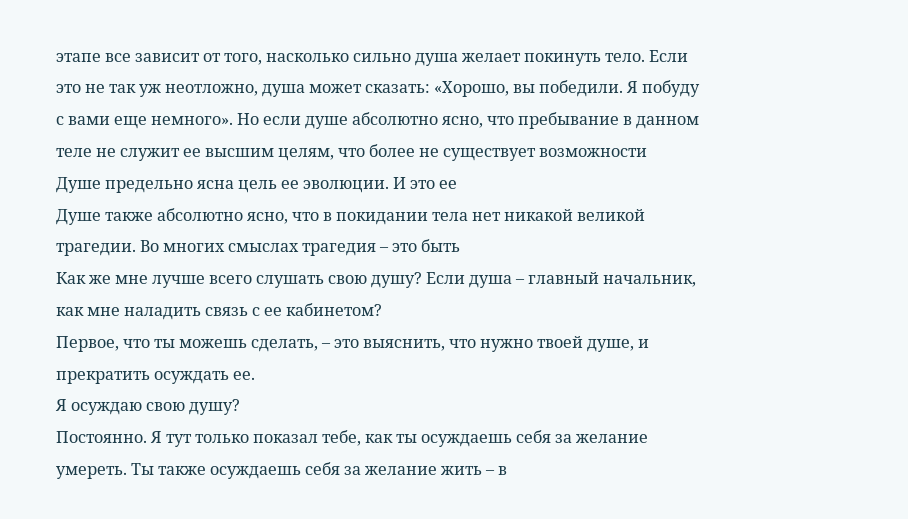этапе все зависит от того, насколько сильно душа желает покинуть тело. Если это не так уж неотложно, душа может сказать: «Хорошо, вы победили. Я побуду с вами еще немного». Но если душе абсолютно ясно, что пребывание в данном теле не служит ее высшим целям, что более не существует возможности
Душе предельно ясна цель ее эволюции. И это ее
Душе также абсолютно ясно, что в покидании тела нет никакой великой трагедии. Во многих смыслах трагедия – это быть
Как же мне лучше всего слушать свою душу? Если душа – главный начальник, как мне наладить связь с ее кабинетом?
Первое, что ты можешь сделать, – это выяснить, что нужно твоей душе, и прекратить осуждать ее.
Я осуждаю свою душу?
Постоянно. Я тут только показал тебе, как ты осуждаешь себя за желание умереть. Ты также осуждаешь себя за желание жить – в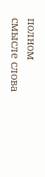полном смысле слова